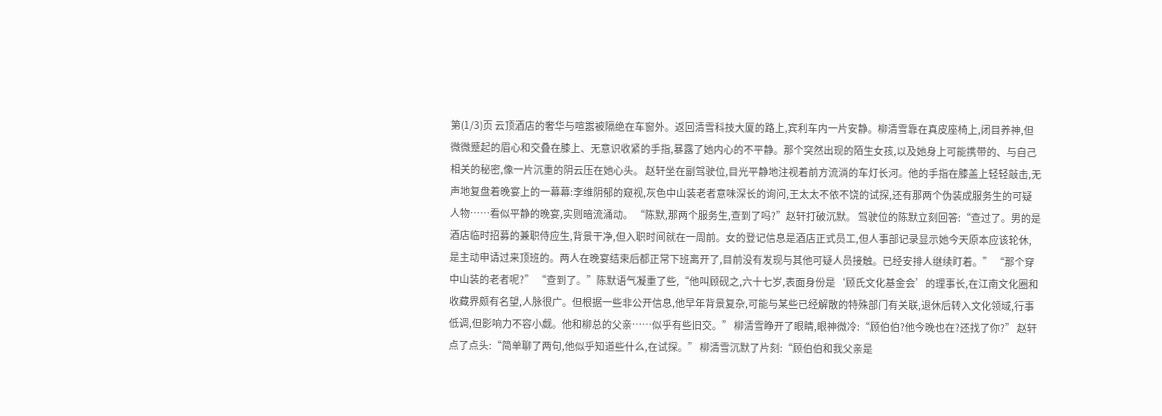第(1/3)页 云顶酒店的奢华与喧嚣被隔绝在车窗外。返回清雪科技大厦的路上,宾利车内一片安静。柳清雪靠在真皮座椅上,闭目养神,但微微蹙起的眉心和交叠在膝上、无意识收紧的手指,暴露了她内心的不平静。那个突然出现的陌生女孩,以及她身上可能携带的、与自己相关的秘密,像一片沉重的阴云压在她心头。 赵轩坐在副驾驶位,目光平静地注视着前方流淌的车灯长河。他的手指在膝盖上轻轻敲击,无声地复盘着晚宴上的一幕幕:李维阴郁的窥视,灰色中山装老者意味深长的询问,王太太不依不饶的试探,还有那两个伪装成服务生的可疑人物……看似平静的晚宴,实则暗流涌动。 “陈默,那两个服务生,查到了吗?”赵轩打破沉默。 驾驶位的陈默立刻回答:“查过了。男的是酒店临时招募的兼职侍应生,背景干净,但入职时间就在一周前。女的登记信息是酒店正式员工,但人事部记录显示她今天原本应该轮休,是主动申请过来顶班的。两人在晚宴结束后都正常下班离开了,目前没有发现与其他可疑人员接触。已经安排人继续盯着。” “那个穿中山装的老者呢?” “查到了。”陈默语气凝重了些,“他叫顾砚之,六十七岁,表面身份是‘顾氏文化基金会’的理事长,在江南文化圈和收藏界颇有名望,人脉很广。但根据一些非公开信息,他早年背景复杂,可能与某些已经解散的特殊部门有关联,退休后转入文化领域,行事低调,但影响力不容小觑。他和柳总的父亲……似乎有些旧交。” 柳清雪睁开了眼睛,眼神微冷:“顾伯伯?他今晚也在?还找了你?” 赵轩点了点头:“简单聊了两句,他似乎知道些什么,在试探。” 柳清雪沉默了片刻:“顾伯伯和我父亲是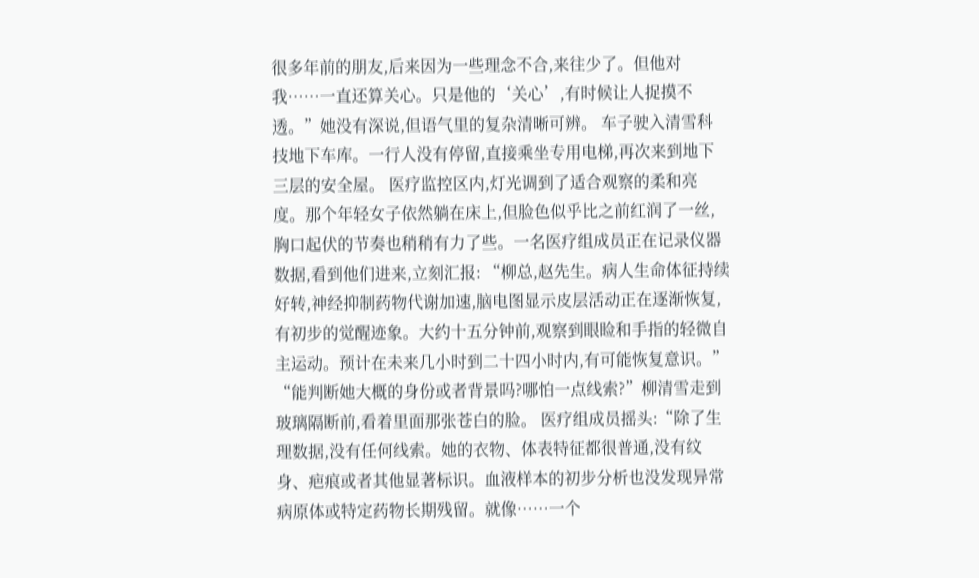很多年前的朋友,后来因为一些理念不合,来往少了。但他对我……一直还算关心。只是他的‘关心’,有时候让人捉摸不透。”她没有深说,但语气里的复杂清晰可辨。 车子驶入清雪科技地下车库。一行人没有停留,直接乘坐专用电梯,再次来到地下三层的安全屋。 医疗监控区内,灯光调到了适合观察的柔和亮度。那个年轻女子依然躺在床上,但脸色似乎比之前红润了一丝,胸口起伏的节奏也稍稍有力了些。一名医疗组成员正在记录仪器数据,看到他们进来,立刻汇报: “柳总,赵先生。病人生命体征持续好转,神经抑制药物代谢加速,脑电图显示皮层活动正在逐渐恢复,有初步的觉醒迹象。大约十五分钟前,观察到眼睑和手指的轻微自主运动。预计在未来几小时到二十四小时内,有可能恢复意识。” “能判断她大概的身份或者背景吗?哪怕一点线索?”柳清雪走到玻璃隔断前,看着里面那张苍白的脸。 医疗组成员摇头:“除了生理数据,没有任何线索。她的衣物、体表特征都很普通,没有纹身、疤痕或者其他显著标识。血液样本的初步分析也没发现异常病原体或特定药物长期残留。就像……一个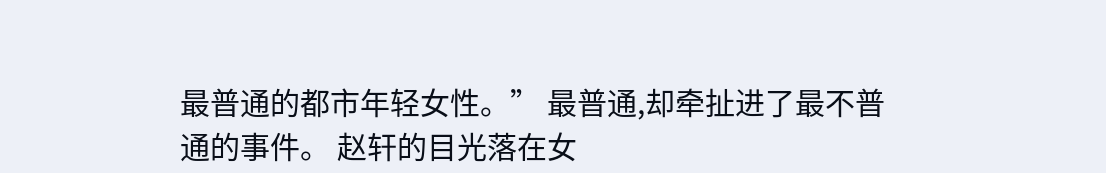最普通的都市年轻女性。” 最普通,却牵扯进了最不普通的事件。 赵轩的目光落在女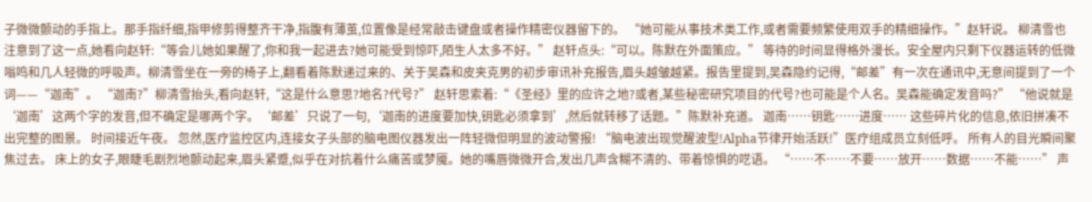子微微颤动的手指上。那手指纤细,指甲修剪得整齐干净,指腹有薄茧,位置像是经常敲击键盘或者操作精密仪器留下的。 “她可能从事技术类工作,或者需要频繁使用双手的精细操作。”赵轩说。 柳清雪也注意到了这一点,她看向赵轩:“等会儿她如果醒了,你和我一起进去?她可能受到惊吓,陌生人太多不好。” 赵轩点头:“可以。陈默在外面策应。” 等待的时间显得格外漫长。安全屋内只剩下仪器运转的低微嗡鸣和几人轻微的呼吸声。柳清雪坐在一旁的椅子上,翻看着陈默递过来的、关于吴森和皮夹克男的初步审讯补充报告,眉头越皱越紧。报告里提到,吴森隐约记得,“邮差”有一次在通讯中,无意间提到了一个词——“迦南”。 “迦南?”柳清雪抬头,看向赵轩,“这是什么意思?地名?代号?” 赵轩思索着:“《圣经》里的应许之地?或者,某些秘密研究项目的代号?也可能是个人名。吴森能确定发音吗?” “他说就是‘迦南’这两个字的发音,但不确定是哪两个字。‘邮差’只说了一句,‘迦南的进度要加快,钥匙必须拿到’,然后就转移了话题。”陈默补充道。 迦南……钥匙……进度…… 这些碎片化的信息,依旧拼凑不出完整的图景。 时间接近午夜。 忽然,医疗监控区内,连接女子头部的脑电图仪器发出一阵轻微但明显的波动警报! “脑电波出现觉醒波型!Alpha节律开始活跃!”医疗组成员立刻低呼。 所有人的目光瞬间聚焦过去。 床上的女子,眼睫毛剧烈地颤动起来,眉头紧蹙,似乎在对抗着什么痛苦或梦魇。她的嘴唇微微开合,发出几声含糊不清的、带着惊惧的呓语。 “……不……不要……放开……数据……不能……” 声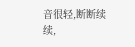音很轻,断断续续,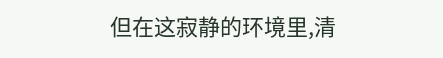但在这寂静的环境里,清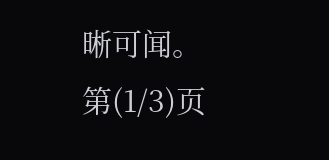晰可闻。 第(1/3)页